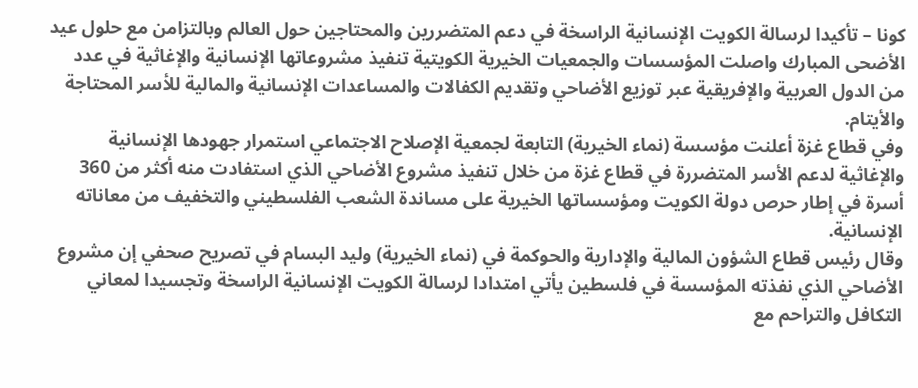كونا – تأكيدا لرسالة الكويت الإنسانية الراسخة في دعم المتضررين والمحتاجين حول العالم وبالتزامن مع حلول عيد الأضحى المبارك واصلت المؤسسات والجمعيات الخيرية الكويتية تنفيذ مشروعاتها الإنسانية والإغاثية في عدد من الدول العربية والإفريقية عبر توزيع الأضاحي وتقديم الكفالات والمساعدات الإنسانية والمالية للأسر المحتاجة والأيتام.
وفي قطاع غزة أعلنت مؤسسة (نماء الخيرية) التابعة لجمعية الإصلاح الاجتماعي استمرار جهودها الإنسانية والإغاثية لدعم الأسر المتضررة في قطاع غزة من خلال تنفيذ مشروع الأضاحي الذي استفادت منه أكثر من 360 أسرة في إطار حرص دولة الكويت ومؤسساتها الخيرية على مساندة الشعب الفلسطيني والتخفيف من معاناته الإنسانية.
وقال رئيس قطاع الشؤون المالية والإدارية والحوكمة في (نماء الخيرية) وليد البسام في تصريح صحفي إن مشروع الأضاحي الذي نفذته المؤسسة في فلسطين يأتي امتدادا لرسالة الكويت الإنسانية الراسخة وتجسيدا لمعاني التكافل والتراحم مع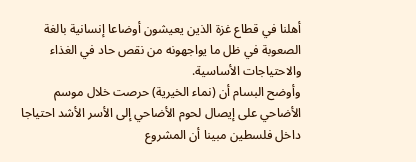أهلنا في قطاع غزة الذين يعيشون أوضاعا إنسانية بالغة الصعوبة في ظل ما يواجهونه من نقص حاد في الغذاء والاحتياجات الأساسية.
وأوضح البسام أن (نماء الخيرية) حرصت خلال موسم الأضاحي على إيصال لحوم الأضاحي إلى الأسر الأشد احتياجا داخل فلسطين مبينا أن المشروع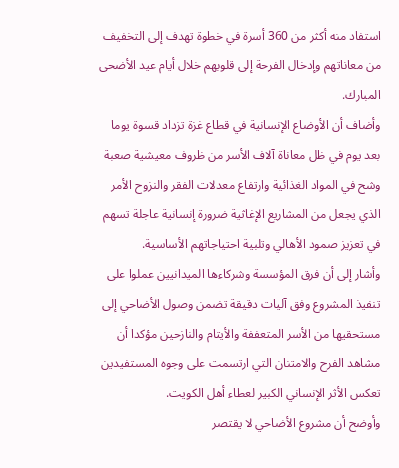استفاد منه أكثر من 360 أسرة في خطوة تهدف إلى التخفيف من معاناتهم وإدخال الفرحة إلى قلوبهم خلال أيام عيد الأضحى المبارك.
وأضاف أن الأوضاع الإنسانية في قطاع غزة تزداد قسوة يوما بعد يوم في ظل معاناة آلاف الأسر من ظروف معيشية صعبة وشح في المواد الغذائية وارتفاع معدلات الفقر والنزوح الأمر الذي يجعل من المشاريع الإغاثية ضرورة إنسانية عاجلة تسهم في تعزيز صمود الأهالي وتلبية احتياجاتهم الأساسية.
وأشار إلى أن فرق المؤسسة وشركاءها الميدانيين عملوا على تنفيذ المشروع وفق آليات دقيقة تضمن وصول الأضاحي إلى مستحقيها من الأسر المتعففة والأيتام والنازحين مؤكدا أن مشاهد الفرح والامتنان التي ارتسمت على وجوه المستفيدين تعكس الأثر الإنساني الكبير لعطاء أهل الكويت.
وأوضح أن مشروع الأضاحي لا يقتصر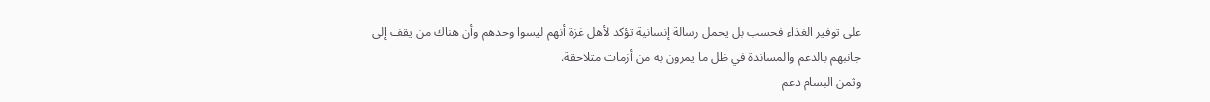على توفير الغذاء فحسب بل يحمل رسالة إنسانية تؤكد لأهل غزة أنهم ليسوا وحدهم وأن هناك من يقف إلى جانبهم بالدعم والمساندة في ظل ما يمرون به من أزمات متلاحقة.
وثمن البسام دعم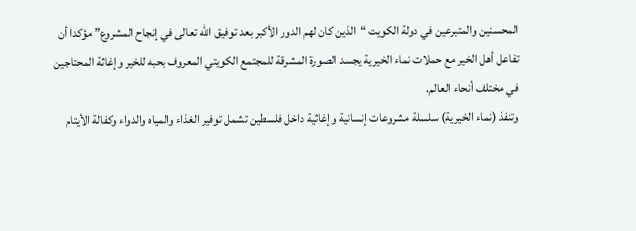المحسنين والمتبرعين في دولة الكويت “الذين كان لهم الدور الأكبر بعد توفيق الله تعالى في إنجاح المشروع” مؤكدا أن تفاعل أهل الخير مع حملات نماء الخيرية يجسد الصورة المشرقة للمجتمع الكويتي المعروف بحبه للخير وإغاثة المحتاجين في مختلف أنحاء العالم.
وتنفذ (نماء الخيرية) سلسلة مشروعات إنسانية وإغاثية داخل فلسطين تشمل توفير الغذاء والمياه والدواء وكفالة الأيتام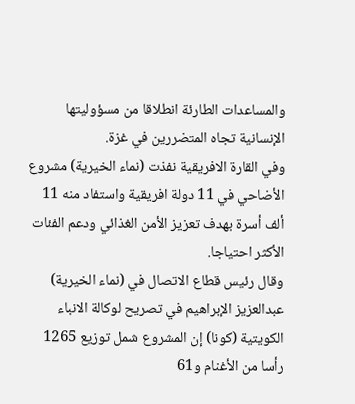والمساعدات الطارئة انطلاقا من مسؤوليتها الإنسانية تجاه المتضررين في غزة.
وفي القارة الافريقية نفذت (نماء الخيرية) مشروع الأضاحي في 11 دولة افريقية واستفاد منه 11 ألف أسرة بهدف تعزيز الأمن الغذائي ودعم الفئات الأكثر احتياجا.
وقال رئيس قطاع الاتصال في (نماء الخيرية) عبدالعزيز الإبراهيم في تصريح لوكالة الانباء الكويتية (كونا) إن المشروع شمل توزيع 1265 رأسا من الأغنام و61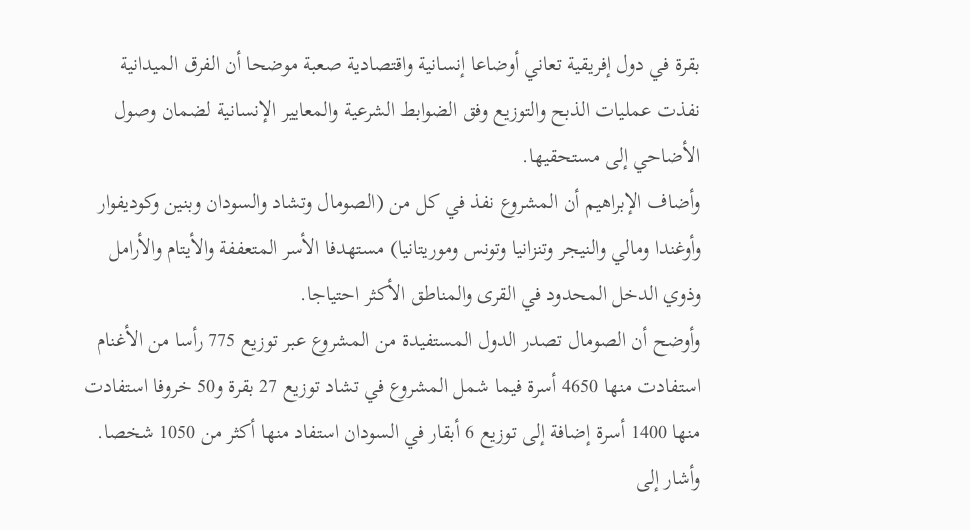بقرة في دول إفريقية تعاني أوضاعا إنسانية واقتصادية صعبة موضحا أن الفرق الميدانية نفذت عمليات الذبح والتوزيع وفق الضوابط الشرعية والمعايير الإنسانية لضمان وصول الأضاحي إلى مستحقيها.
وأضاف الإبراهيم أن المشروع نفذ في كل من (الصومال وتشاد والسودان وبنين وكوديفوار وأوغندا ومالي والنيجر وتنزانيا وتونس وموريتانيا) مستهدفا الأسر المتعففة والأيتام والأرامل وذوي الدخل المحدود في القرى والمناطق الأكثر احتياجا.
وأوضح أن الصومال تصدر الدول المستفيدة من المشروع عبر توزيع 775 رأسا من الأغنام استفادت منها 4650 أسرة فيما شمل المشروع في تشاد توزيع 27 بقرة و50 خروفا استفادت منها 1400 أسرة إضافة إلى توزيع 6 أبقار في السودان استفاد منها أكثر من 1050 شخصا.
وأشار إلى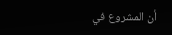أن المشروع في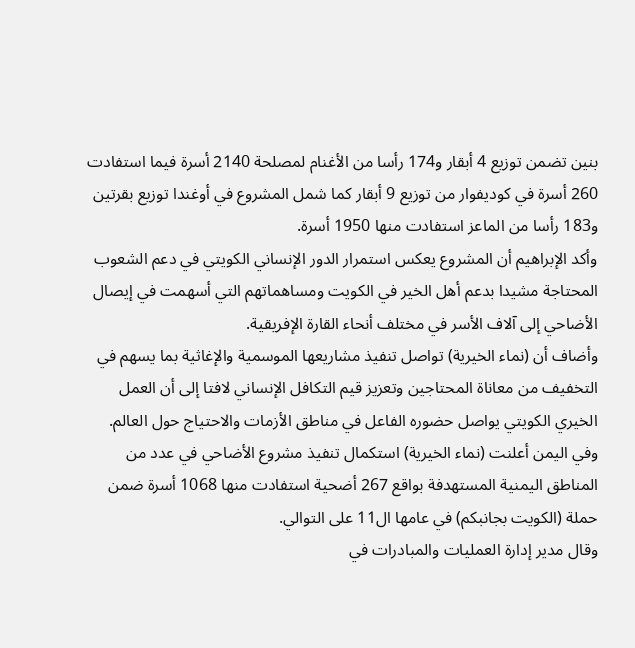بنين تضمن توزيع 4 أبقار و174 رأسا من الأغنام لمصلحة 2140 أسرة فيما استفادت 260 أسرة في كوديفوار من توزيع 9 أبقار كما شمل المشروع في أوغندا توزيع بقرتين و183 رأسا من الماعز استفادت منها 1950 أسرة.
وأكد الإبراهيم أن المشروع يعكس استمرار الدور الإنساني الكويتي في دعم الشعوب المحتاجة مشيدا بدعم أهل الخير في الكويت ومساهماتهم التي أسهمت في إيصال الأضاحي إلى آلاف الأسر في مختلف أنحاء القارة الإفريقية.
وأضاف أن (نماء الخيرية) تواصل تنفيذ مشاريعها الموسمية والإغاثية بما يسهم في التخفيف من معاناة المحتاجين وتعزيز قيم التكافل الإنساني لافتا إلى أن العمل الخيري الكويتي يواصل حضوره الفاعل في مناطق الأزمات والاحتياج حول العالم.
وفي اليمن أعلنت (نماء الخيرية) استكمال تنفيذ مشروع الأضاحي في عدد من المناطق اليمنية المستهدفة بواقع 267 أضحية استفادت منها 1068 أسرة ضمن حملة (الكويت بجانبكم) في عامها ال11 على التوالي.
وقال مدير إدارة العمليات والمبادرات في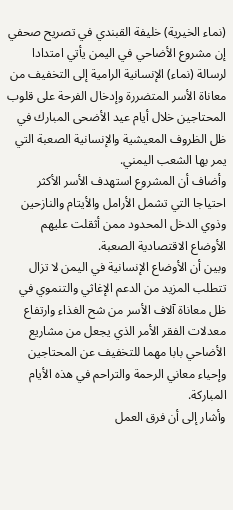(نماء الخيرية) خليفة القبندي في تصريح صحفي إن مشروع الأضاحي في اليمن يأتي امتدادا لرسالة (نماء) الإنسانية الرامية إلى التخفيف من معاناة الأسر المتضررة وإدخال الفرحة على قلوب المحتاجين خلال أيام عيد الأضحى المبارك في ظل الظروف المعيشية والإنسانية الصعبة التي يمر بها الشعب اليمني.
وأضاف أن المشروع استهدف الأسر الأكثر احتياجا التي تشمل الأرامل والأيتام والنازحين وذوي الدخل المحدود ممن أثقلت عليهم الأوضاع الاقتصادية الصعبة.
وبين أن الأوضاع الإنسانية في اليمن لا تزال تتطلب المزيد من الدعم الإغاثي والتنموي في ظل معاناة آلاف الأسر من شح الغذاء وارتفاع معدلات الفقر الأمر الذي يجعل من مشاريع الأضاحي بابا مهما للتخفيف عن المحتاجين وإحياء معاني الرحمة والتراحم في هذه الأيام المباركة.
وأشار إلى أن فرق العمل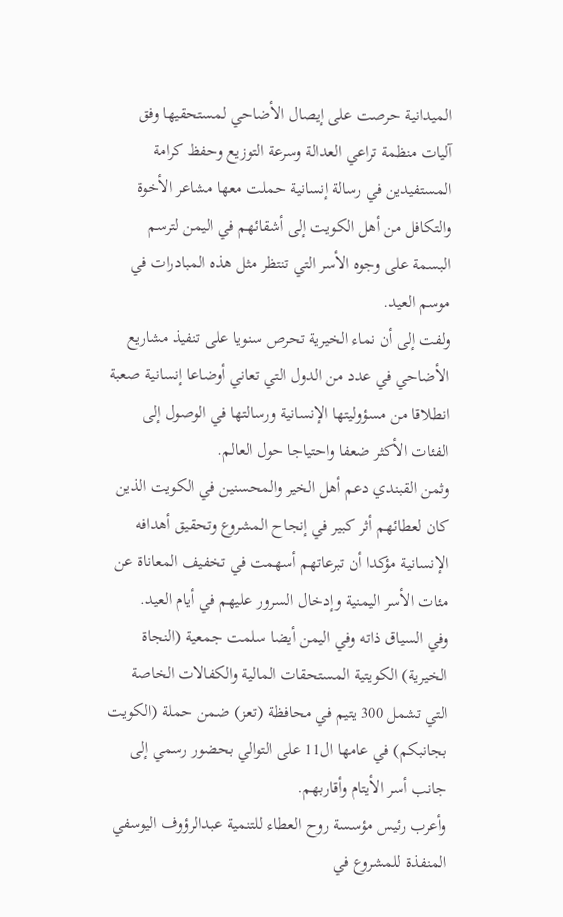الميدانية حرصت على إيصال الأضاحي لمستحقيها وفق آليات منظمة تراعي العدالة وسرعة التوزيع وحفظ كرامة المستفيدين في رسالة إنسانية حملت معها مشاعر الأخوة والتكافل من أهل الكويت إلى أشقائهم في اليمن لترسم البسمة على وجوه الأسر التي تنتظر مثل هذه المبادرات في موسم العيد.
ولفت إلى أن نماء الخيرية تحرص سنويا على تنفيذ مشاريع الأضاحي في عدد من الدول التي تعاني أوضاعا إنسانية صعبة انطلاقا من مسؤوليتها الإنسانية ورسالتها في الوصول إلى الفئات الأكثر ضعفا واحتياجا حول العالم.
وثمن القبندي دعم أهل الخير والمحسنين في الكويت الذين كان لعطائهم أثر كبير في إنجاح المشروع وتحقيق أهدافه الإنسانية مؤكدا أن تبرعاتهم أسهمت في تخفيف المعاناة عن مئات الأسر اليمنية وإدخال السرور عليهم في أيام العيد.
وفي السياق ذاته وفي اليمن أيضا سلمت جمعية (النجاة الخيرية) الكويتية المستحقات المالية والكفالات الخاصة التي تشمل 300 يتيم في محافظة (تعز) ضمن حملة (الكويت بجانبكم) في عامها ال11 على التوالي بحضور رسمي إلى جانب أسر الأيتام وأقاربهم.
وأعرب رئيس مؤسسة روح العطاء للتنمية عبدالرؤوف اليوسفي المنفذة للمشروع في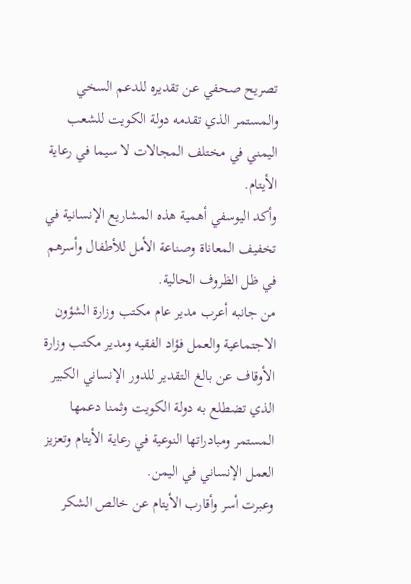تصريح صحفي عن تقديره للدعم السخي والمستمر الذي تقدمه دولة الكويت للشعب اليمني في مختلف المجالات لا سيما في رعاية الأيتام.
وأكد اليوسفي أهمية هذه المشاريع الإنسانية في تخفيف المعاناة وصناعة الأمل للأطفال وأسرهم في ظل الظروف الحالية.
من جانبه أعرب مدير عام مكتب وزارة الشؤون الاجتماعية والعمل فؤاد الفقيه ومدير مكتب وزارة الأوقاف عن بالغ التقدير للدور الإنساني الكبير الذي تضطلع به دولة الكويت وثمنا دعمها المستمر ومبادراتها النوعية في رعاية الأيتام وتعزيز العمل الإنساني في اليمن.
وعبرت أسر وأقارب الأيتام عن خالص الشكر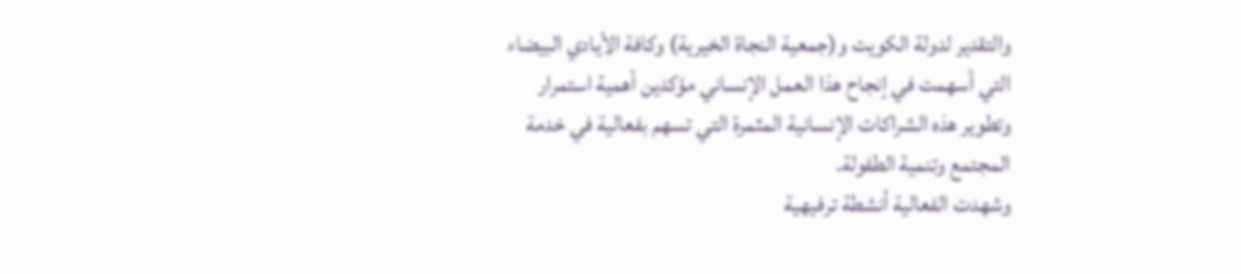والتقدير لدولة الكويت و(جمعية النجاة الخيرية) وكافة الأيادي البيضاء التي أسهمت في إنجاح هذا العمل الإنساني مؤكدين أهمية استمرار وتطوير هذه الشراكات الإنسانية المثمرة التي تسهم بفعالية في خدمة المجتمع وتنمية الطفولة.
وشهدت الفعالية أنشطة ترفيهية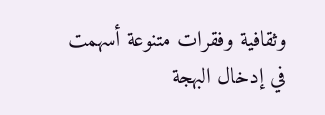وثقافية وفقرات متنوعة أسهمت في إدخال البهجة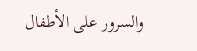والسرور على الأطفال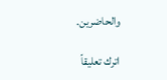والحاضرين.

اترك تعليقاً